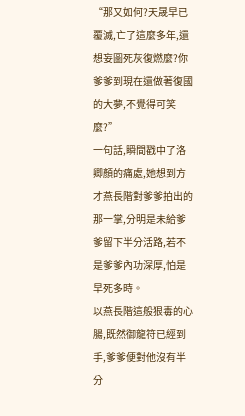“那又如何?天晟早已覆滅,亡了這麼多年,還想妄圖死灰復燃麼?你爹爹到現在還做著復國的大夢,不覺得可笑麼?”
一句話,瞬間戳中了洛卿顏的痛處,她想到方才燕長階對爹爹拍出的那一掌,分明是未給爹爹留下半分活路,若不是爹爹內功深厚,怕是早死多時。
以燕長階這般狠毒的心腸,既然御龍符已經到手,爹爹便對他沒有半分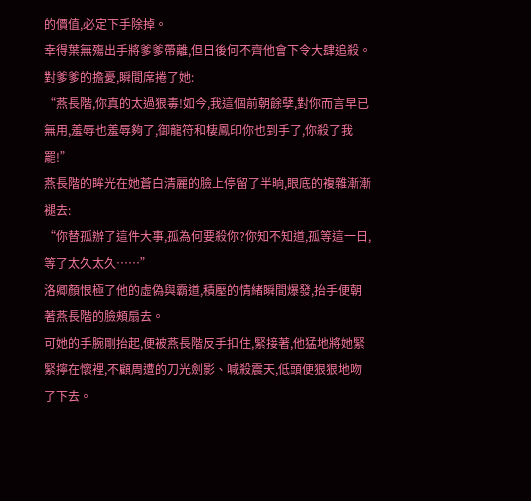的價值,必定下手除掉。
幸得葉無殤出手將爹爹帶離,但日後何不齊他會下令大肆追殺。
對爹爹的擔憂,瞬間席捲了她:
“燕長階,你真的太過狠毒!如今,我這個前朝餘孽,對你而言早已無用,羞辱也羞辱夠了,御龍符和棲鳳印你也到手了,你殺了我罷!”
燕長階的眸光在她蒼白清麗的臉上停留了半晌,眼底的複雜漸漸褪去:
“你替孤辦了這件大事,孤為何要殺你?你知不知道,孤等這一日,等了太久太久……”
洛卿顏恨極了他的虛偽與霸道,積壓的情緒瞬間爆發,抬手便朝著燕長階的臉頰扇去。
可她的手腕剛抬起,便被燕長階反手扣住,緊接著,他猛地將她緊緊擰在懷裡,不顧周遭的刀光劍影、喊殺震天,低頭便狠狠地吻了下去。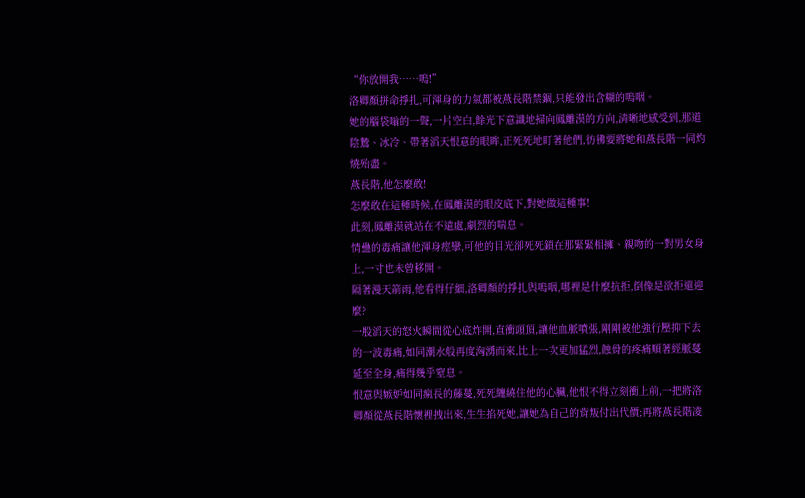“你放開我……嗚!”
洛卿顏拼命掙扎,可渾身的力氣都被燕長階禁錮,只能發出含糊的嗚咽。
她的腦袋嗡的一聲,一片空白,餘光下意識地掃向鳳離漠的方向,清晰地感受到,那道陰鷙、冰冷、帶著滔天恨意的眼眸,正死死地盯著他們,彷彿要將她和燕長階一同灼燒殆盡。
燕長階,他怎麼敢!
怎麼敢在這種時候,在鳳離漠的眼皮底下,對她做這種事!
此刻,鳳離漠就站在不遠處,劇烈的喘息。
情蠱的毒痛讓他渾身痙攣,可他的目光卻死死鎖在那緊緊相擁、親吻的一對男女身上,一寸也未曾移開。
隔著漫天箭雨,他看得仔細,洛卿顏的掙扎與嗚咽,哪裡是什麼抗拒,倒像是欲拒還迎麼?
一股滔天的怒火瞬間從心底炸開,直衝頭頂,讓他血脈噴張,剛剛被他強行壓抑下去的一波毒痛,如同潮水般再度洶湧而來,比上一次更加猛烈,蝕骨的疼痛順著經脈蔓延至全身,痛得幾乎窒息。
恨意與嫉妒如同瘋長的藤蔓,死死纏繞住他的心臟,他恨不得立刻衝上前,一把將洛卿顏從燕長階懷裡拽出來,生生掐死她,讓她為自己的背叛付出代價;再將燕長階凌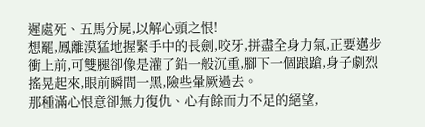遲處死、五馬分屍,以解心頭之恨!
想罷,鳳離漠猛地握緊手中的長劍,咬牙,拼盡全身力氣,正要邁步衝上前,可雙腿卻像是灌了鉛一般沉重,腳下一個踉蹌,身子劇烈搖晃起來,眼前瞬間一黑,險些暈厥過去。
那種滿心恨意卻無力復仇、心有餘而力不足的絕望,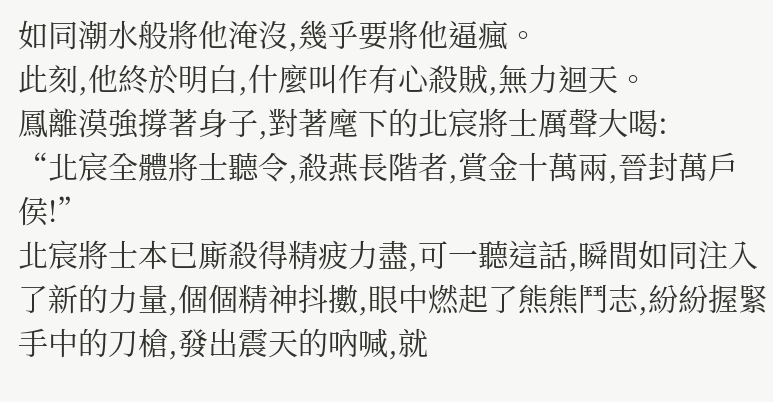如同潮水般將他淹沒,幾乎要將他逼瘋。
此刻,他終於明白,什麼叫作有心殺賊,無力迴天。
鳳離漠強撐著身子,對著麾下的北宸將士厲聲大喝:
“北宸全體將士聽令,殺燕長階者,賞金十萬兩,晉封萬戶侯!”
北宸將士本已廝殺得精疲力盡,可一聽這話,瞬間如同注入了新的力量,個個精神抖擻,眼中燃起了熊熊鬥志,紛紛握緊手中的刀槍,發出震天的吶喊,就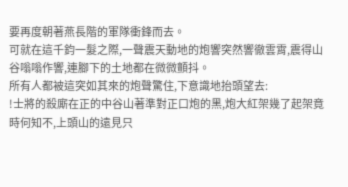要再度朝著燕長階的軍隊衝鋒而去。
可就在這千鈞一髮之際,一聲震天動地的炮響突然響徹雲霄,震得山谷嗡嗡作響,連腳下的土地都在微微顫抖。
所有人都被這突如其來的炮聲驚住,下意識地抬頭望去:
!士將的殺廝在正的中谷山著準對正口炮的黑,炮大紅架幾了起架竟時何知不,上頭山的遠見只